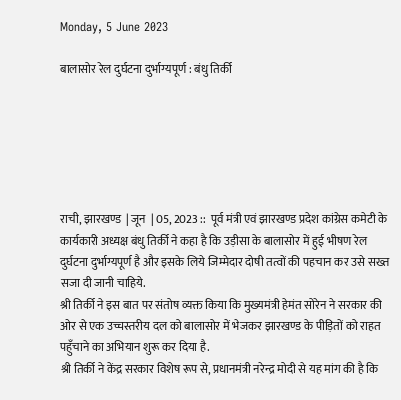Monday, 5 June 2023

बालासोर रेल दुर्घटना दुर्भाग्यपूर्ण : बंधु तिर्की






राची, झारखण्ड  | जून  | 05, 2023 ::  पूर्व मंत्री एवं झारखण्ड प्रदेश कांग्रेस कमेटी के कार्यकारी अध्यक्ष बंधु तिर्की ने कहा है कि उड़ीसा के बालासोर में हुई भीषण रेल दुर्घटना दुर्भाग्यपूर्ण है और इसके लिये जिम्मेदार दोषी तत्वों की पहचान कर उसे सख्त सजा दी जानी चाहिये.
श्री तिर्की ने इस बात पर संतोष व्यक्त किया कि मुख्यमंत्री हेमंत सोरेन ने सरकार की ओर से एक उच्चस्तरीय दल को बालासोर में भेजकर झारखण्ड के पीड़ितों को राहत पहुँचाने का अभियान शुरू कर दिया है.
श्री तिर्की ने केंद्र सरकार विशेष रूप से, प्रधानमंत्री नरेन्द्र मोदी से यह मांग की है कि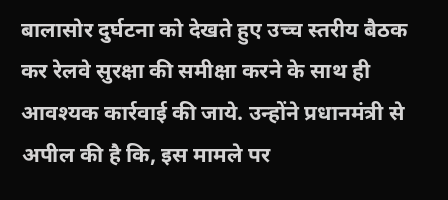बालासोर दुर्घटना को देखते हुए उच्च स्तरीय बैठक कर रेलवे सुरक्षा की समीक्षा करने के साथ ही आवश्यक कार्रवाई की जाये. उन्होंने प्रधानमंत्री से अपील की है कि, इस मामले पर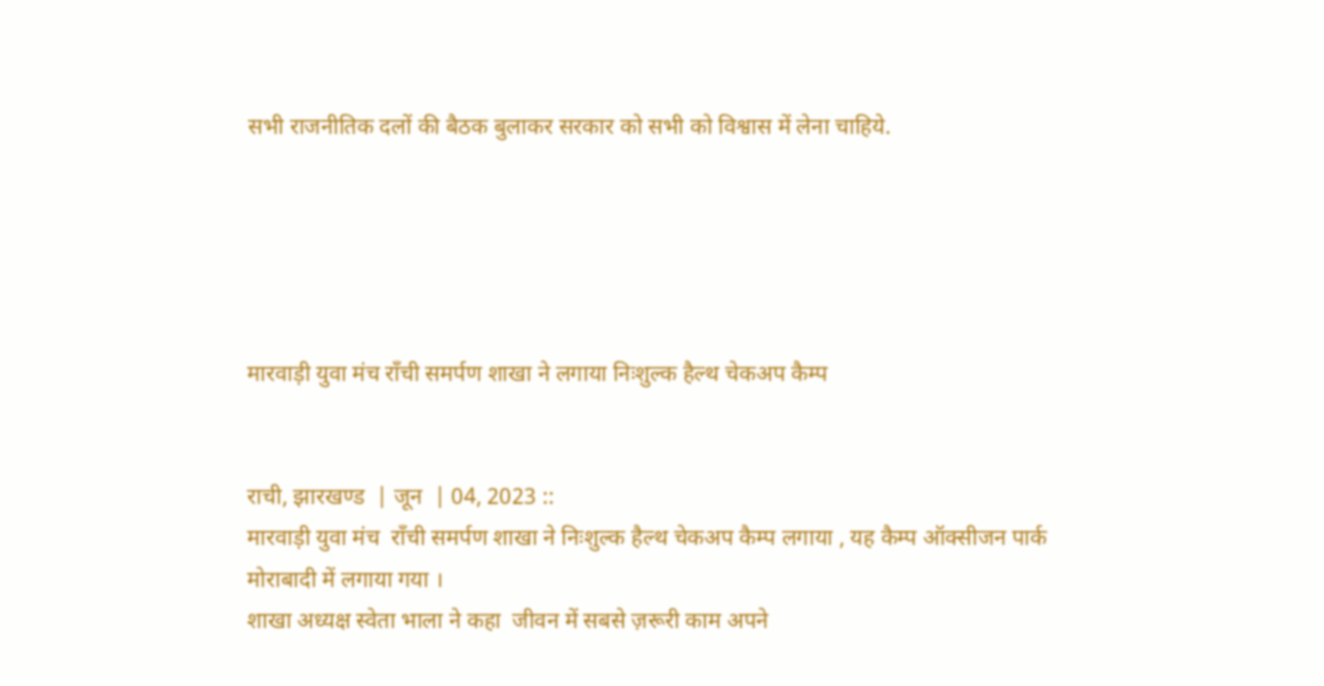सभी राजनीतिक दलों की बैठक बुलाकर सरकार को सभी को विश्वास में लेना चाहिये.





मारवाड़ी युवा मंच राँची समर्पण शाखा ने लगाया निःशुल्क हैल्थ चेकअप कैम्प


राची, झारखण्ड  | जून  | 04, 2023 ::
मारवाड़ी युवा मंच  राँची समर्पण शाखा ने निःशुल्क हैल्थ चेकअप कैम्प लगाया , यह कैम्प ऑक्सीजन पार्क मोराबादी में लगाया गया ।
शाखा अध्यक्ष स्वेता भाला ने कहा  जीवन में सबसे ज़रूरी काम अपने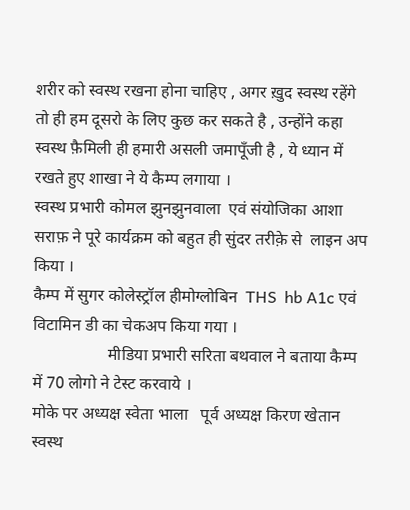शरीर को स्वस्थ रखना होना चाहिए , अगर ख़ुद स्वस्थ रहेंगे तो ही हम दूसरो के लिए कुछ कर सकते है , उन्होंने कहा स्वस्थ फ़ैमिली ही हमारी असली जमापूँजी है , ये ध्यान में रखते हुए शाखा ने ये कैम्प लगाया ।
स्वस्थ प्रभारी कोमल झुनझुनवाला  एवं संयोजिका आशा सराफ़ ने पूरे कार्यक्रम को बहुत ही सुंदर तरीक़े से  लाइन अप किया ।
कैम्प में सुगर कोलेस्ट्रॉल हीमोग्लोबिन  THS  hb A1c एवं विटामिन डी का चेकअप किया गया ।
                  मीडिया प्रभारी सरिता बथवाल ने बताया कैम्प में 70 लोगो ने टेस्ट करवाये ।
मोके पर अध्यक्ष स्वेता भाला   पूर्व अध्यक्ष किरण खेतान  स्वस्थ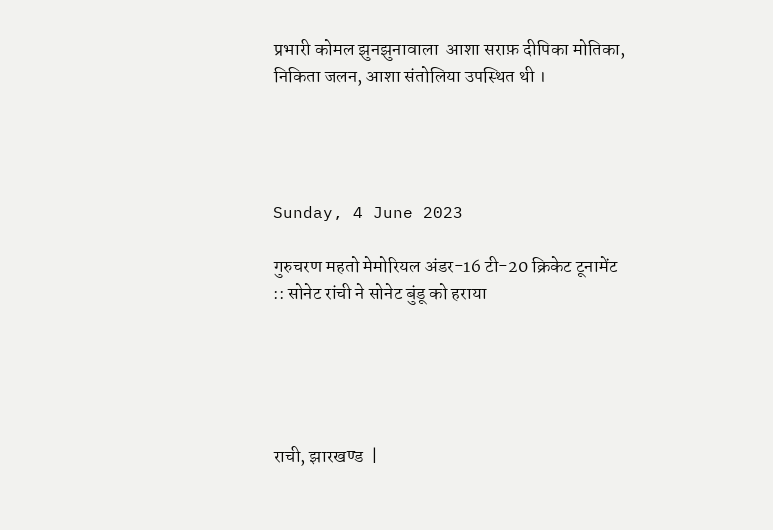प्रभारी कोमल झुनझुनावाला  आशा सराफ़ दीपिका मोतिका, निकिता जलन, आशा संतोलिया उपस्थित थी ।




Sunday, 4 June 2023

गुरुचरण महतो मेमोरियल अंडर-16 टी-20 क्रिकेट टूनामेंट :: सोनेट रांची ने सोनेट बुंडू को हराया





राची, झारखण्ड  |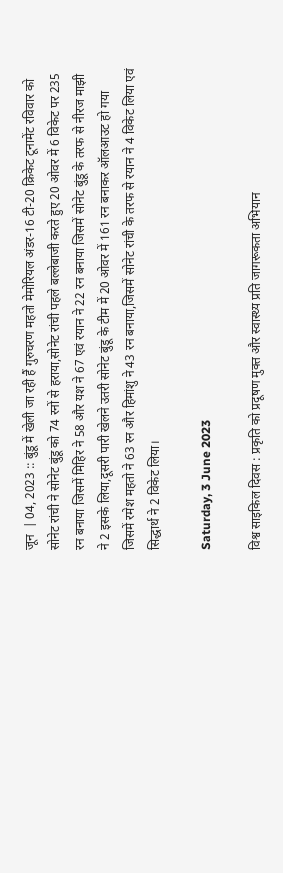जून  | 04, 2023 :: बुंडू में खेली जा रही हैं गुरुचरण महतो मेमोरियल अंडर-16 टी-20 क्रिकेट टूनामेंट रविवार को सोनेट रांची ने सोनेट बुंडू को 74 रनों से हराया,सोनेट रांची पहले बल्लेबाजी करते हुए 20 ओवर में 6 विकेट पर 235 रन बनाया जिसमें मिहिर ने 58 और यश ने 67 एवं रयान ने 22 रन बनाया जिसमें सोनेट बुंडू के तरफ से नीरज माझी ने 2 इसके लिया,दूसरी पारी खेलने उतरी सोनेट बुंडू के टीम में 20 ओवर में 161 रन बनाकर ऑलआउट हो गया जिसमें रमेश महतो ने 63 रन और हिमांशु ने 43 रन बनाया,जिसमें सोनेट रांची के तरफ से रयान ने 4 विकेट लिया एवं सिद्धार्थ ने 2 विकेट लिया।

Saturday, 3 June 2023

विश्व साइकिल दिवस : प्रकृति को प्रदूषण मुक्त और स्वास्थ्य प्रति जागरूकता अभियान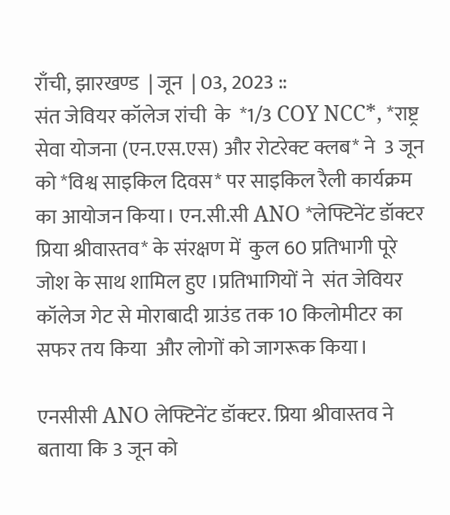राँची, झारखण्ड  | जून  | 03, 2023 ::
संत जेवियर कॉलेज रांची  के  *1/3 COY NCC*, *राष्ट्र सेवा योजना (एन.एस.एस) और रोटरेक्ट क्लब* ने  3 जून को *विश्व साइकिल दिवस* पर साइकिल रैली कार्यक्रम का आयोजन किया। एन.सी.सी ANO *लेफ्टिनेंट डॉक्टर प्रिया श्रीवास्तव* के संरक्षण में  कुल 60 प्रतिभागी पूरे जोश के साथ शामिल हुए ।प्रतिभागियों ने  संत जेवियर कॉलेज गेट से मोराबादी ग्राउंड तक 10 किलोमीटर का सफर तय किया  और लोगों को जागरूक किया।

एनसीसी ANO लेफ्टिनेंट डॉक्टर. प्रिया श्रीवास्तव ने बताया कि 3 जून को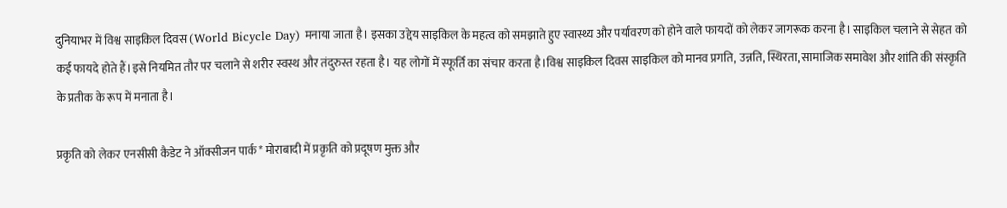दुनियाभर में विश्व साइकिल दिवस (World Bicycle Day) मनाया जाता है। इसका उद्देय साइकिल के महत्व को समझाते हुए स्वास्थ्य और पर्यावरण को होने वाले फायदों को लेकर जागरूक करना है। साइकिल चलाने से सेहत को कई फायदे होते हैं।इसे नियमित तौर पर चलाने से शरीर स्वस्थ और तंदुरुस्त रहता है। यह लोगों में स्फूर्ति का संचार करता है।विश्व साइकिल दिवस साइकिल को मानव प्रगति, उन्नति, स्थिरता, सामाजिक समावेश और शांति की संस्कृति के प्रतीक के रूप में मनाता है।

प्रकृति को लेकर एनसीसी कैडेट ने ऑक्सीजन पार्क* मोराबादी में प्रकृति को प्रदूषण मुक्त और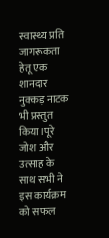स्वास्थ्य प्रति जागरूकता हेतू एक शानदार नुक्कड़ नाटक भी प्रस्तुत किया।पूरे जोश और उत्साह के साथ सभी ने इस कार्यक्रम को सफल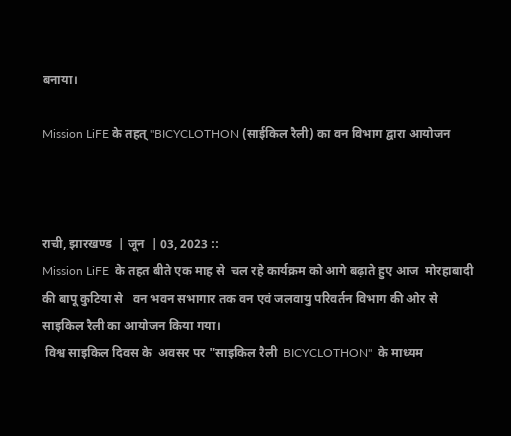बनाया।

Mission LiFE के तहत् "BICYCLOTHON (साईकिल रैली) का वन विभाग द्वारा आयोजन



राची, झारखण्ड  | जून  | 03, 2023 ::
Mission LiFE  के तहत बीते एक माह से  चल रहे कार्यक्रम को आगे बढ़ाते हुए आज  मोरहाबादी की बापू कुटिया से   वन भवन सभागार तक वन एवं जलवायु परिवर्तन विभाग की ओर से  साइकिल रैली का आयोजन किया गया।
 विश्व साइकिल दिवस के  अवसर पर "साइकिल रैली  BICYCLOTHON"  के माध्यम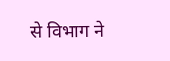से विभाग ने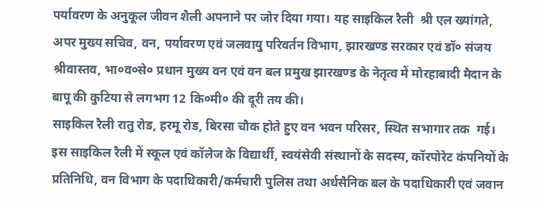पर्यावरण के अनुकूल जीवन शैली अपनाने पर जोर दिया गया। यह साइकिल रैली  श्री एल ख्यांगते, अपर मुख्य सचिव, वन, पर्यावरण एवं जलवायु परिवर्तन विभाग, झारखण्ड सरकार एवं डॉ० संजय श्रीवास्तव, भा०व०से० प्रधान मुख्य वन एवं वन बल प्रमुख झारखण्ड के नेतृत्व में मोरहाबादी मैदान के बापू की कुटिया से लगभग 12 कि०मी० की दूरी तय की।
साइकिल रैली रातु रोड, हरमू रोड, बिरसा चौक होते हुए वन भवन परिसर, स्थित सभागार तक  गई।
इस साइकिल रैली में स्कूल एवं कॉलेज के विद्यार्थी, स्वयंसेवी संस्थानों के सदस्य, कॉरपोरेट कंपनियों के प्रतिनिधि, वन विभाग के पदाधिकारी/कर्मचारी पुलिस तथा अर्धसैनिक बल के पदाधिकारी एवं जवान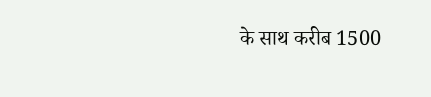के साथ करीब 1500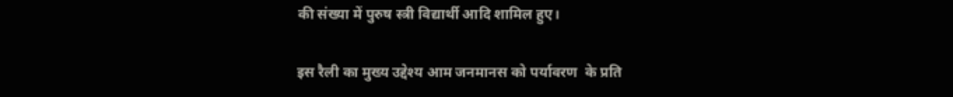की संख्या में पुरुष स्त्री विद्यार्थी आदि शामिल हुए।

इस रैली का मुख्य उद्देश्य आम जनमानस को पर्यावरण  के प्रति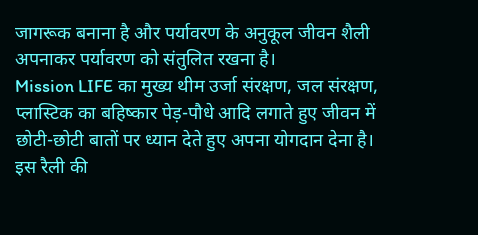जागरूक बनाना है और पर्यावरण के अनुकूल जीवन शैली अपनाकर पर्यावरण को संतुलित रखना है।
Mission LIFE का मुख्य थीम उर्जा संरक्षण, जल संरक्षण, प्लास्टिक का बहिष्कार पेड़-पौधे आदि लगाते हुए जीवन में छोटी-छोटी बातों पर ध्यान देते हुए अपना योगदान देना है। इस रैली की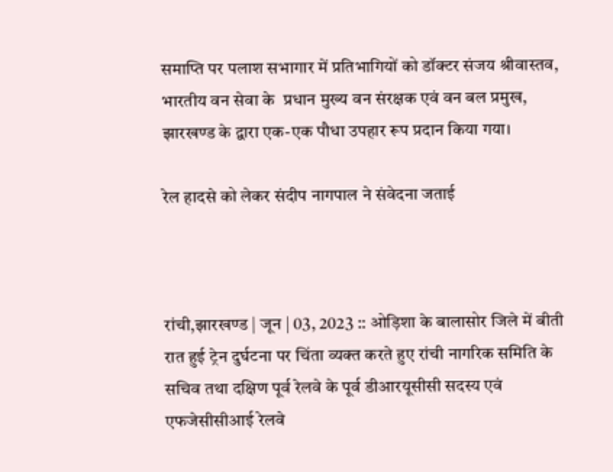समाप्ति पर पलाश सभागार में प्रतिभागियों को डॉक्टर संजय श्रीवास्तव, भारतीय वन सेवा के  प्रधान मुख्य वन संरक्षक एवं वन बल प्रमुख, झारखण्ड के द्वारा एक-एक पौधा उपहार रूप प्रदान किया गया।

रेल हादसे को लेकर संदीप नागपाल ने संवेदना जताई



रांची,झारखण्ड | जून | 03, 2023 :: ओड़िशा के बालासोर जिले में बीती रात हुई ट्रेन दुर्घटना पर चिंता व्यक्त करते हुए रांची नागरिक समिति के सचिव तथा दक्षिण पूर्व रेलवे के पूर्व डीआरयूसीसी सदस्य एवं एफजेसीसीआई रेलवे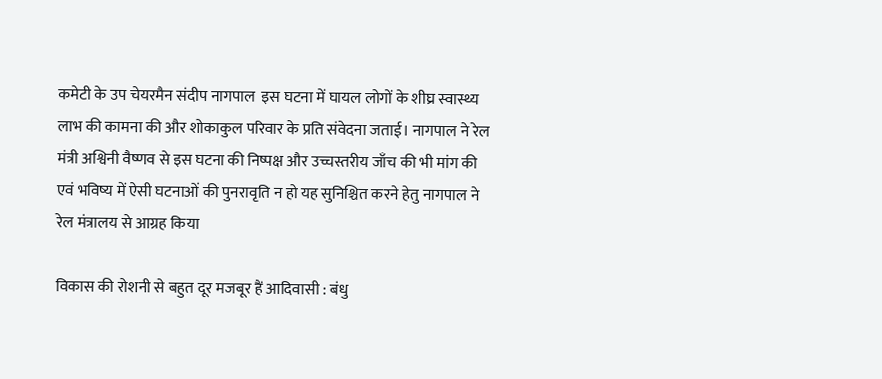कमेटी के उप चेयरमैन संदीप नागपाल  इस घटना में घायल लोगों के शीघ्र स्वास्थ्य लाभ की कामना की और शोकाकुल परिवार के प्रति संवेदना जताई। नागपाल ने रेल मंत्री अश्विनी वैष्णव से इस घटना की निष्पक्ष और उच्चस्तरीय जाँच की भी मांग की एवं भविष्य में ऐसी घटनाओं की पुनरावृति न हो यह सुनिश्चित करने हेतु नागपाल ने रेल मंत्रालय से आग्रह किया

विकास की रोशनी से बहुत दूर मजबूर हैं आदिवासी : बंधु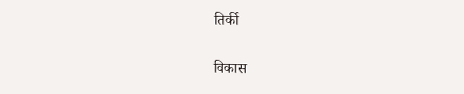तिर्की


विकास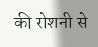की रोशनी से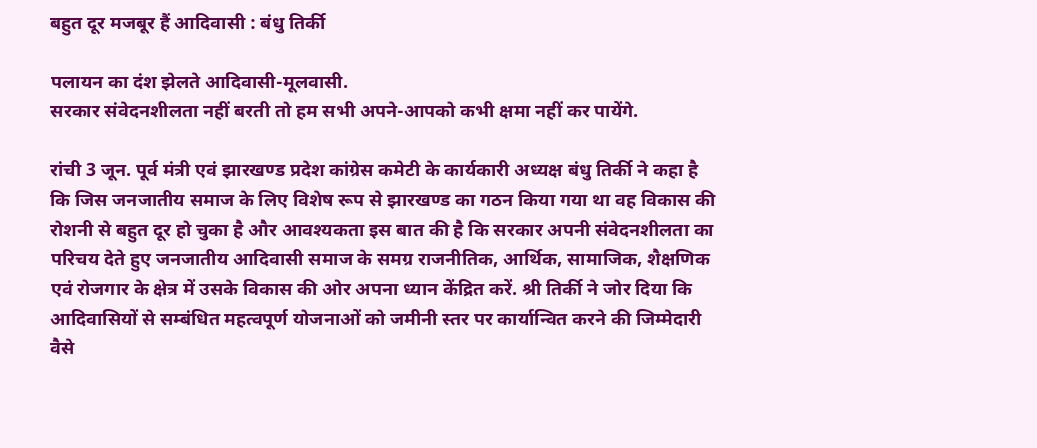बहुत दूर मजबूर हैं आदिवासी : बंधु तिर्की

पलायन का दंश झेलते आदिवासी-मूलवासी.
सरकार संवेदनशीलता नहीं बरती तो हम सभी अपने-आपको कभी क्षमा नहीं कर पायेंगे.

रांची 3 जून. पूर्व मंत्री एवं झारखण्ड प्रदेश कांग्रेस कमेटी के कार्यकारी अध्यक्ष बंधु तिर्की ने कहा है कि जिस जनजातीय समाज के लिए विशेष रूप से झारखण्ड का गठन किया गया था वह विकास की रोशनी से बहुत दूर हो चुका है और आवश्यकता इस बात की है कि सरकार अपनी संवेदनशीलता का परिचय देते हुए जनजातीय आदिवासी समाज के समग्र राजनीतिक, आर्थिक, सामाजिक, शैक्षणिक एवं रोजगार के क्षेत्र में उसके विकास की ओर अपना ध्यान केंद्रित करें. श्री तिर्की ने जोर दिया कि आदिवासियों से सम्बंधित महत्वपूर्ण योजनाओं को जमीनी स्तर पर कार्यान्वित करने की जिम्मेदारी वैसे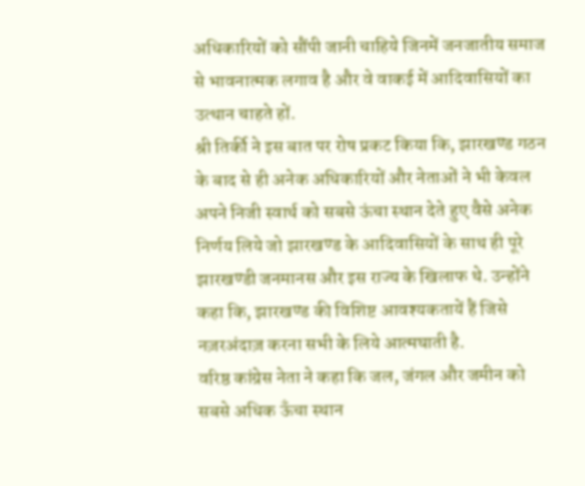अधिकारियों को सौंपी जानी चाहिये जिनमें जनजातीय समाज से भावनात्मक लगाव है और वे वाकई में आदिवासियों का उत्थान चाहते हों.
श्री तिर्की ने इस बात पर रोष प्रकट किया कि, झारखण्ड गठन के बाद से ही अनेक अधिकारियों और नेताओं ने भी केवल अपने निजी स्वार्थ को सबसे ऊंचा स्थान देते हुए वैसे अनेक निर्णय लिये जो झारखण्ड के आदिवासियों के साथ ही पूरे झारखण्डी जनमानस और इस राज्य के खिलाफ थे. उन्होंने कहा कि, झारखण्ड की विशिष्ट आवश्यकतायें हैं जिसे नज़रअंदाज़ करना सभी के लिये आत्मघाती है.
वरिष्ठ कांग्रेस नेता ने कहा कि जल, जंगल और जमीन को सबसे अधिक ऊँचा स्थान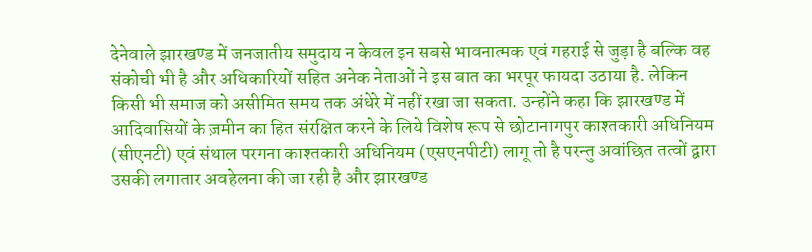देनेवाले झारखण्ड में जनजातीय समुदाय न केवल इन सबसे भावनात्मक एवं गहराई से जुड़ा है बल्कि वह संकोची भी है और अधिकारियों सहित अनेक नेताओं ने इस बात का भरपूर फायदा उठाया है. लेकिन किसी भी समाज को असीमित समय तक अंधेरे में नहीं रखा जा सकता. उन्होंने कहा कि झारखण्ड में आदिवासियों के ज़मीन का हित संरक्षित करने के लिये विशेष रूप से छोटानागपुर काश्तकारी अधिनियम (सीएनटी) एवं संथाल परगना काश्तकारी अधिनियम (एसएनपीटी) लागू तो है परन्तु अवांछित तत्वों द्वारा उसकी लगातार अवहेलना की जा रही है और झारखण्ड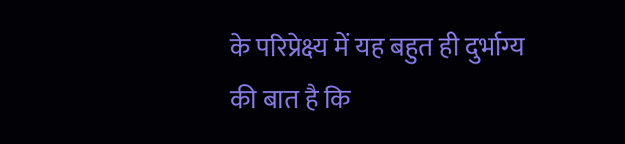के परिप्रेक्ष्य में यह बहुत ही दुर्भाग्य की बात है कि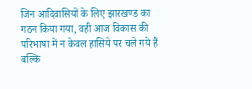जिन आदिवासियों के लिए झारखण्ड का गठन किया गया, वही आज विकास की परिभाषा में न केवल हासिये पर चले गये हैं बल्कि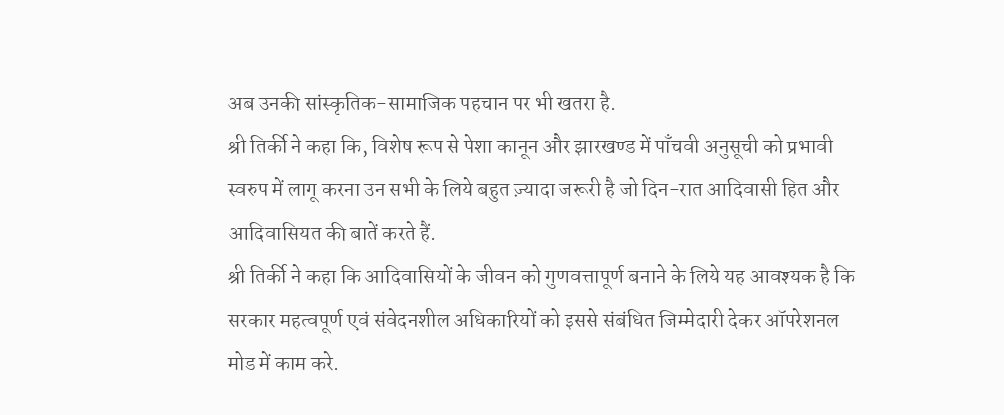अब उनकी सांस्कृतिक-सामाजिक पहचान पर भी खतरा है.
श्री तिर्की ने कहा कि, विशेष रूप से पेशा कानून और झारखण्ड में पाँचवी अनुसूची को प्रभावी स्वरुप में लागू करना उन सभी के लिये बहुत ज़्यादा जरूरी है जो दिन-रात आदिवासी हित और आदिवासियत की बातें करते हैं.
श्री तिर्की ने कहा कि आदिवासियों के जीवन को गुणवत्तापूर्ण बनाने के लिये यह आवश्यक है कि सरकार महत्वपूर्ण एवं संवेदनशील अधिकारियों को इससे संबंधित जिम्मेदारी देकर ऑपरेशनल मोड में काम करे.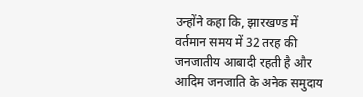उन्होंने कहा कि, झारखण्ड में वर्तमान समय में 32 तरह की जनजातीय आबादी रहती है और आदिम जनजाति के अनेक समुदाय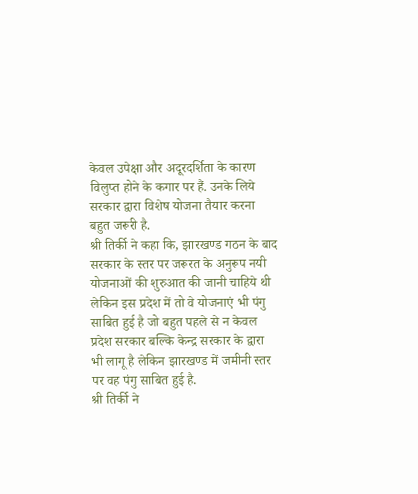केवल उपेक्षा और अदूरदर्शिता के कारण विलुप्त होने के कगार पर हैं. उनके लिये सरकार द्वारा विशेष योजना तैयार करना बहुत जरूरी है.
श्री तिर्की ने कहा कि, झारखण्ड गठन के बाद सरकार के स्तर पर जरूरत के अनुरूप नयी योजनाओं की शुरुआत की जानी चाहिये थी लेकिन इस प्रदेश में तो वे योजनाएं भी पंगु साबित हुई है जो बहुत पहले से न केवल प्रदेश सरकार बल्कि केन्द्र सरकार के द्वारा भी लागू है लेकिन झारखण्ड में जमीनी स्तर पर वह पंगु साबित हुई है.
श्री तिर्की ने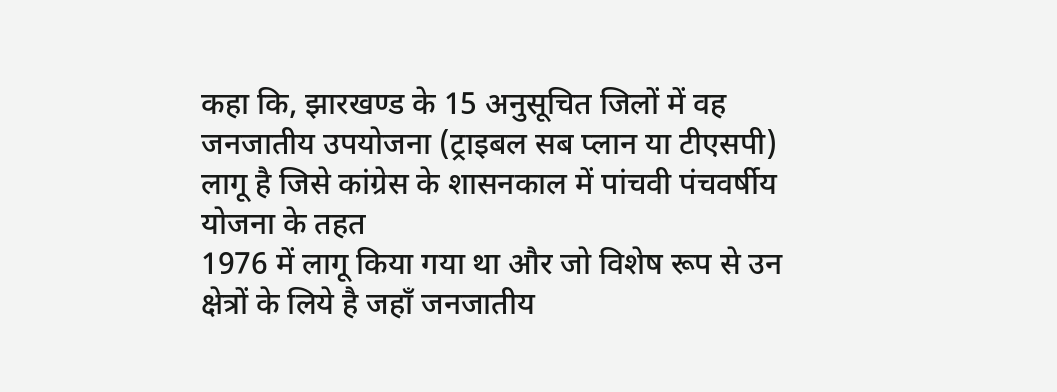कहा कि, झारखण्ड के 15 अनुसूचित जिलों में वह जनजातीय उपयोजना (ट्राइबल सब प्लान या टीएसपी) लागू है जिसे कांग्रेस के शासनकाल में पांचवी पंचवर्षीय योजना के तहत
1976 में लागू किया गया था और जो विशेष रूप से उन क्षेत्रों के लिये है जहाँ जनजातीय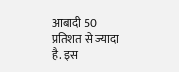आबादी 50 प्रतिशत से ज्यादा है. इस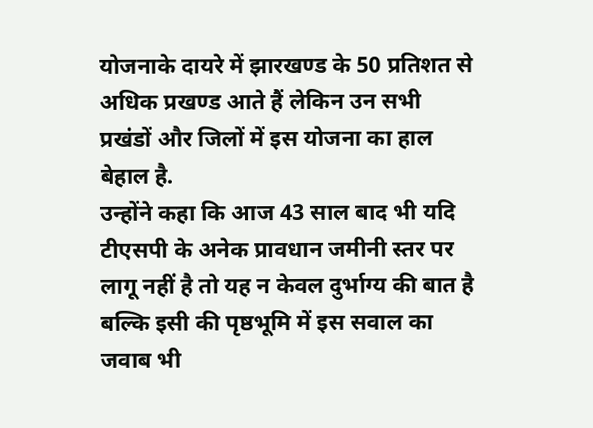योजनाके दायरे में झारखण्ड के 50 प्रतिशत से अधिक प्रखण्ड आते हैं लेकिन उन सभी प्रखंडों और जिलों में इस योजना का हाल बेहाल है.
उन्होंने कहा कि आज 43 साल बाद भी यदि टीएसपी के अनेक प्रावधान जमीनी स्तर पर लागू नहीं है तो यह न केवल दुर्भाग्य की बात है बल्कि इसी की पृष्ठभूमि में इस सवाल का जवाब भी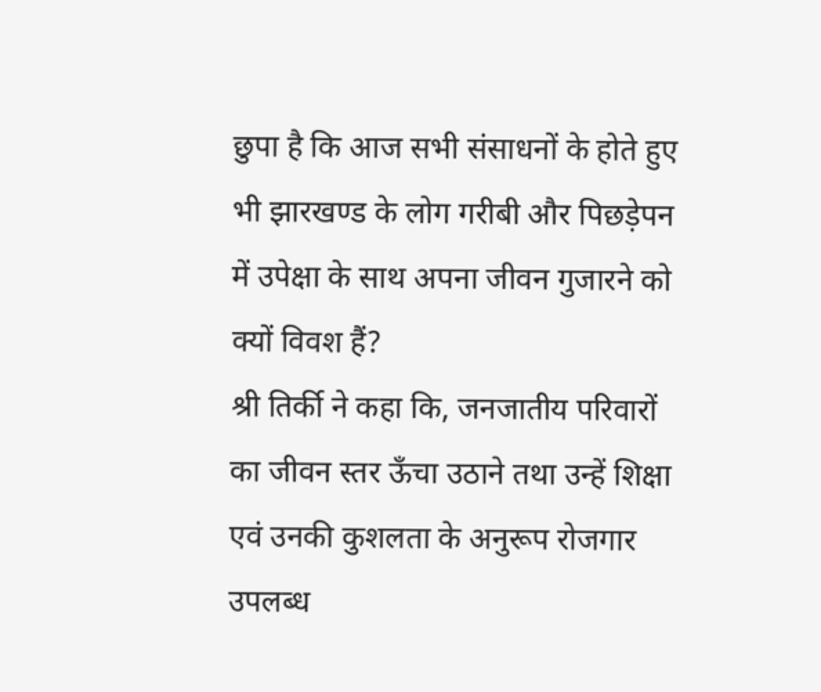छुपा है कि आज सभी संसाधनों के होते हुए भी झारखण्ड के लोग गरीबी और पिछड़ेपन में उपेक्षा के साथ अपना जीवन गुजारने को क्यों विवश हैं?
श्री तिर्की ने कहा कि, जनजातीय परिवारों का जीवन स्तर ऊँचा उठाने तथा उन्हें शिक्षा एवं उनकी कुशलता के अनुरूप रोजगार उपलब्ध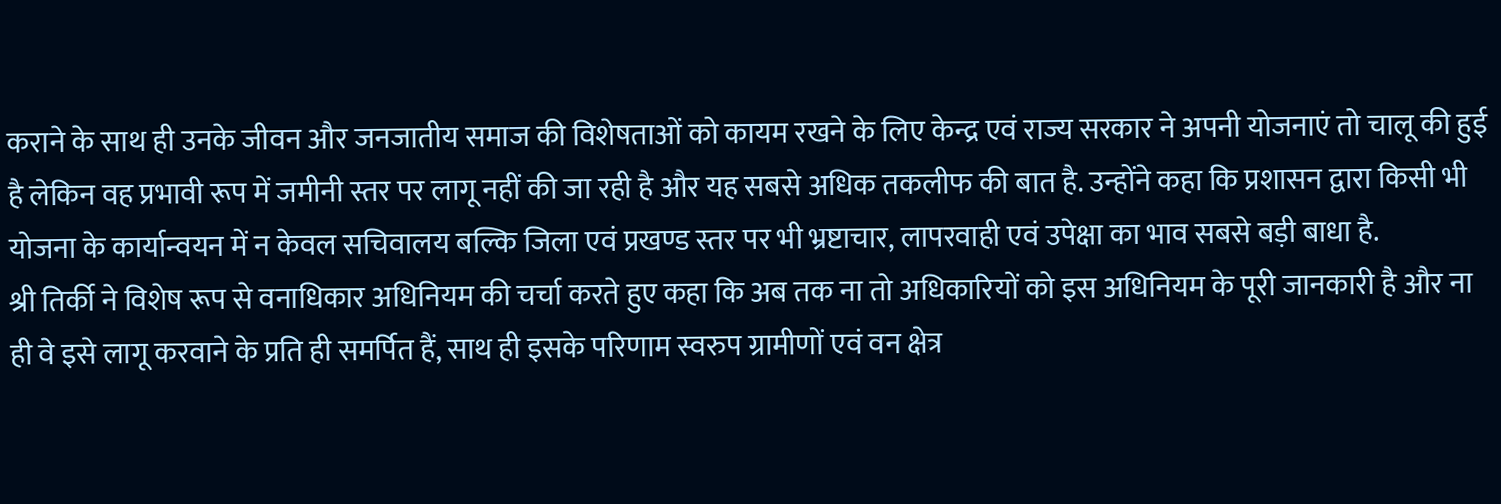कराने के साथ ही उनके जीवन और जनजातीय समाज की विशेषताओं को कायम रखने के लिए केन्द्र एवं राज्य सरकार ने अपनी योजनाएं तो चालू की हुई है लेकिन वह प्रभावी रूप में जमीनी स्तर पर लागू नहीं की जा रही है और यह सबसे अधिक तकलीफ की बात है. उन्होंने कहा कि प्रशासन द्वारा किसी भी योजना के कार्यान्वयन में न केवल सचिवालय बल्कि जिला एवं प्रखण्ड स्तर पर भी भ्रष्टाचार, लापरवाही एवं उपेक्षा का भाव सबसे बड़ी बाधा है.
श्री तिर्की ने विशेष रूप से वनाधिकार अधिनियम की चर्चा करते हुए कहा कि अब तक ना तो अधिकारियों को इस अधिनियम के पूरी जानकारी है और ना ही वे इसे लागू करवाने के प्रति ही समर्पित हैं, साथ ही इसके परिणाम स्वरुप ग्रामीणों एवं वन क्षेत्र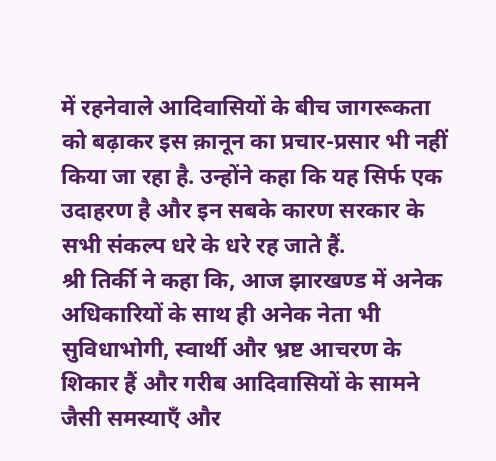में रहनेवाले आदिवासियों के बीच जागरूकता को बढ़ाकर इस क़ानून का प्रचार-प्रसार भी नहीं किया जा रहा है. उन्होंने कहा कि यह सिर्फ एक उदाहरण है और इन सबके कारण सरकार के सभी संकल्प धरे के धरे रह जाते हैं.
श्री तिर्की ने कहा कि, आज झारखण्ड में अनेक अधिकारियों के साथ ही अनेक नेता भी सुविधाभोगी, स्वार्थी और भ्रष्ट आचरण के शिकार हैं और गरीब आदिवासियों के सामने जैसी समस्याएँ और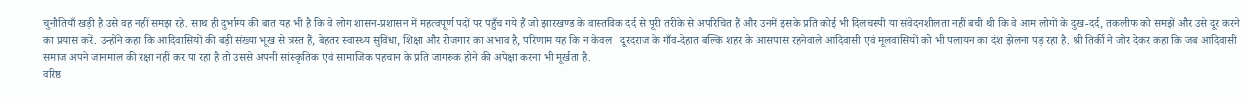चुनौतियाँ खड़ी है उसे वह नहीं समझ रहे. साथ ही दुर्भाग्य की बात यह भी है कि वे लोग शासन-प्रशासन में महत्वपूर्ण पदों पर पहुँच गये हैं जो झारखण्ड के वास्तविक दर्द से पूरी तरीके से अपरिचित हैं और उनमें इसके प्रति कोई भी दिलचस्पी या संवेदनशीलता नहीं बची थी कि वे आम लोगों के दुख-दर्द, तकलीफ को समझें और उसे दूर करने का प्रयास करें. उन्होंने कहा कि आदिवासियों की बड़ी संख्या भूख से त्रस्त हैं, बेहतर स्वास्थ्य सुविधा, शिक्षा और रोजगार का अभाव है, परिणाम यह कि न केवल   दूरदराज के गाँव-देहात बल्कि शहर के आसपास रहनेवाले आदिवासी एवं मूलवासियों को भी पलायन का दंश झेलना पड़ रहा है. श्री तिर्की ने जोर देकर कहा कि जब आदिवासी समाज अपने जानमाल की रक्षा नहीं कर पा रहा है तो उससे अपनी सांस्कृतिक एवं सामाजिक पहचान के प्रति जागरुक होने की अपेक्षा करना भी मूर्खता है.
वरिष्ठ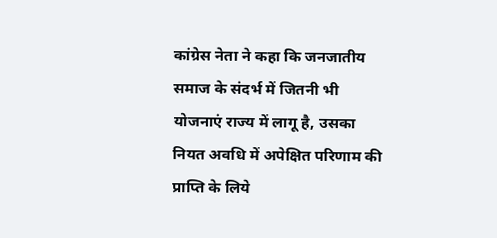कांग्रेस नेता ने कहा कि जनजातीय समाज के संदर्भ में जितनी भी योजनाएं राज्य में लागू है, उसका नियत अवधि में अपेक्षित परिणाम की प्राप्ति के लिये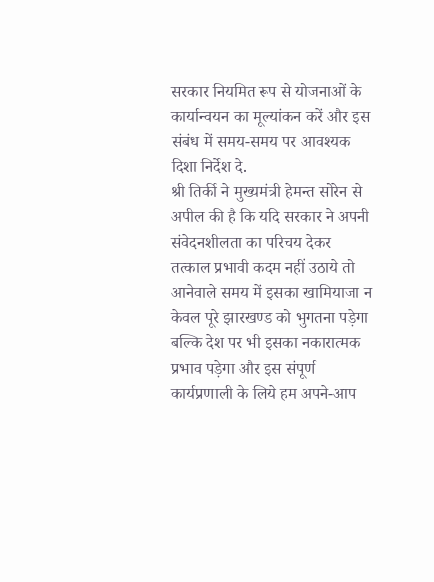सरकार नियमित रूप से योजनाओं के कार्यान्वयन का मूल्यांकन करें और इस संबंध में समय-समय पर आवश्यक दिशा निर्देश दे.
श्री तिर्की ने मुख्यमंत्री हेमन्त सोरेन से अपील की है कि यदि सरकार ने अपनी संवेदनशीलता का परिचय देकर तत्काल प्रभावी कदम नहीं उठाये तो आनेवाले समय में इसका खामियाजा न केवल पूरे झारखण्ड को भुगतना पड़ेगा बल्कि देश पर भी इसका नकारात्मक प्रभाव पड़ेगा और इस संपूर्ण कार्यप्रणाली के लिये हम अपने-आप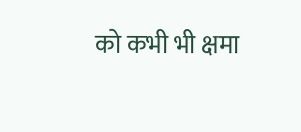को कभी भी क्षमा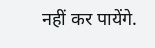नहीं कर पायेंगे.